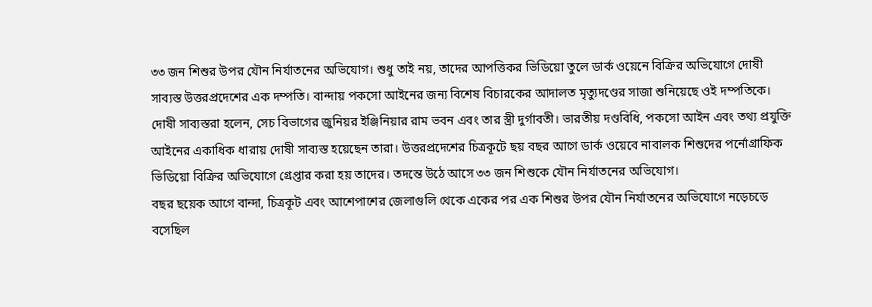৩৩ জন শিশুর উপর যৌন নির্যাতনের অভিযোগ। শুধু তাই নয়, তাদের আপত্তিকর ভিডিয়ো তুলে ডার্ক ওয়েনে বিক্রির অভিযোগে দোষী সাব্যস্ত উত্তরপ্রদেশের এক দম্পতি। বান্দায় পকসো আইনের জন্য বিশেষ বিচারকের আদালত মৃত্যুদণ্ডের সাজা শুনিয়েছে ওই দম্পতিকে।
দোষী সাব্যস্তরা হলেন, সেচ বিভাগের জুনিয়র ইঞ্জিনিয়ার রাম ভবন এবং তার স্ত্রী দুর্গাবতী। ভারতীয় দণ্ডবিধি, পকসো আইন এবং তথ্য প্রযুক্তি আইনের একাধিক ধারায় দোষী সাব্যস্ত হয়েছেন তারা। উত্তরপ্রদেশের চিত্রকূটে ছয় বছর আগে ডার্ক ওয়েবে নাবালক শিশুদের পর্নোগ্রাফিক ভিডিয়ো বিক্রির অভিযোগে গ্রেপ্তার করা হয় তাদের। তদন্তে উঠে আসে ৩৩ জন শিশুকে যৌন নির্যাতনের অভিযোগ।
বছর ছয়েক আগে বান্দা, চিত্রকূট এবং আশেপাশের জেলাগুলি থেকে একের পর এক শিশুর উপর যৌন নির্যাতনের অভিযোগে নড়েচড়ে বসেছিল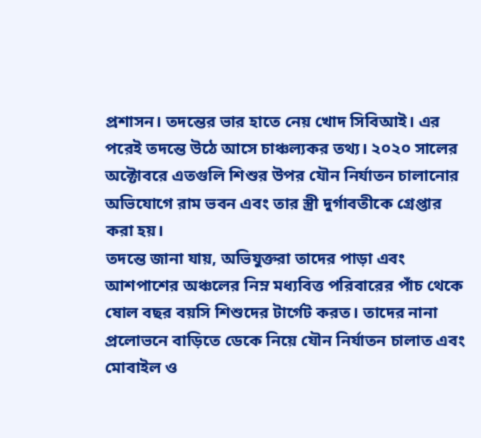প্রশাসন। তদন্তের ভার হাতে নেয় খোদ সিবিআই। এর পরেই তদন্তে উঠে আসে চাঞ্চল্যকর তথ্য। ২০২০ সালের অক্টোবরে এতগুলি শিশুর উপর যৌন নির্যাতন চালানোর অভিযোগে রাম ভবন এবং তার স্ত্রী দুর্গাবতীকে গ্রেপ্তার করা হয়।
তদন্তে জানা যায়, অভিযুক্তরা তাদের পাড়া এবং আশপাশের অঞ্চলের নিম্ন মধ্যবিত্ত পরিবারের পাঁচ থেকে ষোল বছর বয়সি শিশুদের টার্গেট করত। তাদের নানা প্রলোভনে বাড়িতে ডেকে নিয়ে যৌন নির্যাতন চালাত এবং মোবাইল ও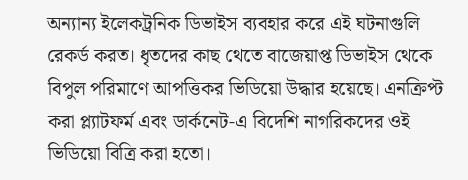অন্যান্য ইলেকট্রনিক ডিভাইস ব্যবহার করে এই ঘটনাগুলি রেকর্ড করত। ধৃতদের কাছ থেতে বাজেয়াপ্ত ডিভাইস থেকে বিপুল পরিমাণে আপত্তিকর ভিডিয়ো উদ্ধার হয়েছে। এনক্রিপ্ট করা প্ল্যাটফর্ম এবং ডার্কনেট-এ বিদেশি নাগরিকদের ওই ভিডিয়ো বিত্রি করা হতো।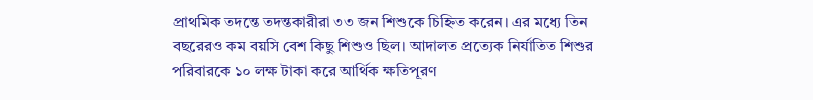প্রাথমিক তদন্তে তদন্তকারীরা ৩৩ জন শিশুকে চিহ্নিত করেন। এর মধ্যে তিন বছরেরও কম বয়সি বেশ কিছু শিশুও ছিল। আদালত প্রত্যেক নির্যাতিত শিশুর পরিবারকে ১০ লক্ষ টাকা করে আর্থিক ক্ষতিপূরণ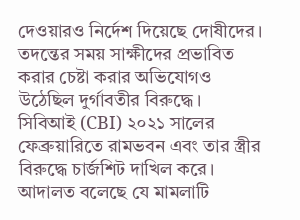দেওয়ারও নির্দেশ দিয়েছে দোষীদের। তদন্তের সময় সাক্ষীদের প্রভাবিত করার চেষ্টা করার অভিযোগও উঠেছিল দুর্গাবতীর বিরুদ্ধে।
সিবিআই (CBI) ২০২১ সালের ফেব্রুয়ারিতে রামভবন এবং তার স্ত্রীর বিরুদ্ধে চার্জশিট দাখিল করে। আদালত বলেছে যে মামলাটি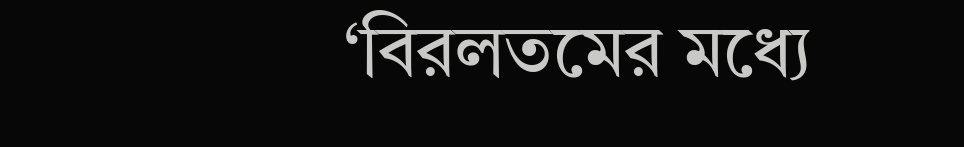‘বিরলতমের মধ্যে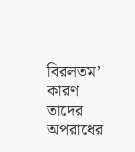বিরলতম’ কারণ তাদের অপরাধের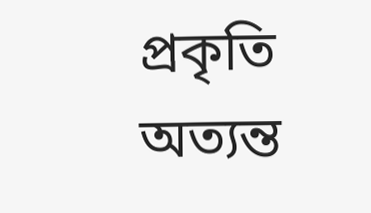প্রকৃতি অত্যন্ত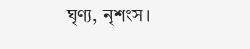ঘৃণ্য, নৃশংস।